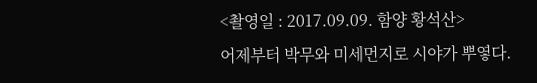<촬영일 : 2017.09.09. 함양 황석산>
어제부터 박무와 미세먼지로 시야가 뿌옇다.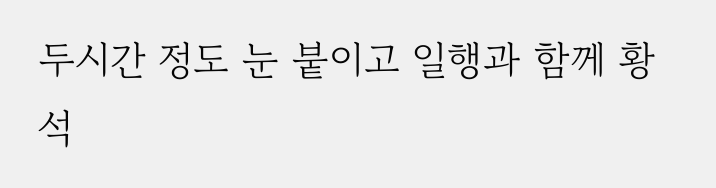두시간 정도 눈 붙이고 일행과 함께 황석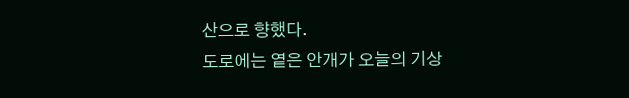산으로 향했다.
도로에는 옅은 안개가 오늘의 기상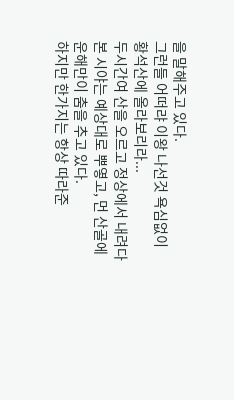을 말해주고 있다.
그런들 어떠랴 이왕 나선것 욕심없이 황석산에 올라보리라...
두시간여 산을 오르고 정상에서 내려다본 시야는 예상대로 뿌옇고, 먼 산골에 운해만이 춤을 추고 있다.
하지만 한가지는 항상 따라준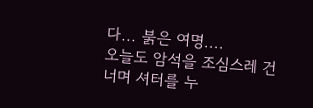다... 붉은 여명....
오늘도 암석을 조심스레 건너며 셔터를 누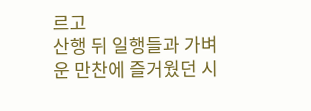르고
산행 뒤 일행들과 가벼운 만찬에 즐거웠던 시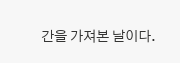간을 가져본 날이다.